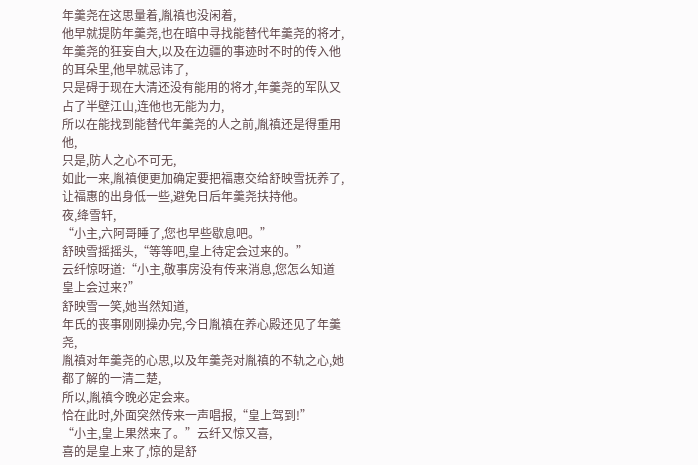年羹尧在这思量着,胤禛也没闲着,
他早就提防年羹尧,也在暗中寻找能替代年羹尧的将才,
年羹尧的狂妄自大,以及在边疆的事迹时不时的传入他的耳朵里,他早就忌讳了,
只是碍于现在大清还没有能用的将才,年羹尧的军队又占了半壁江山,连他也无能为力,
所以在能找到能替代年羹尧的人之前,胤禛还是得重用他,
只是,防人之心不可无,
如此一来,胤禛便更加确定要把福惠交给舒映雪抚养了,
让福惠的出身低一些,避免日后年羹尧扶持他。
夜,绛雪轩,
“小主,六阿哥睡了,您也早些歇息吧。”
舒映雪摇摇头,“等等吧,皇上待定会过来的。”
云纤惊呀道:“小主,敬事房没有传来消息,您怎么知道皇上会过来?”
舒映雪一笑,她当然知道,
年氏的丧事刚刚操办完,今日胤禛在养心殿还见了年羹尧,
胤禛对年羹尧的心思,以及年羹尧对胤禛的不轨之心,她都了解的一清二楚,
所以,胤禛今晚必定会来。
恰在此时,外面突然传来一声唱报,“皇上驾到!”
“小主,皇上果然来了。”云纤又惊又喜,
喜的是皇上来了,惊的是舒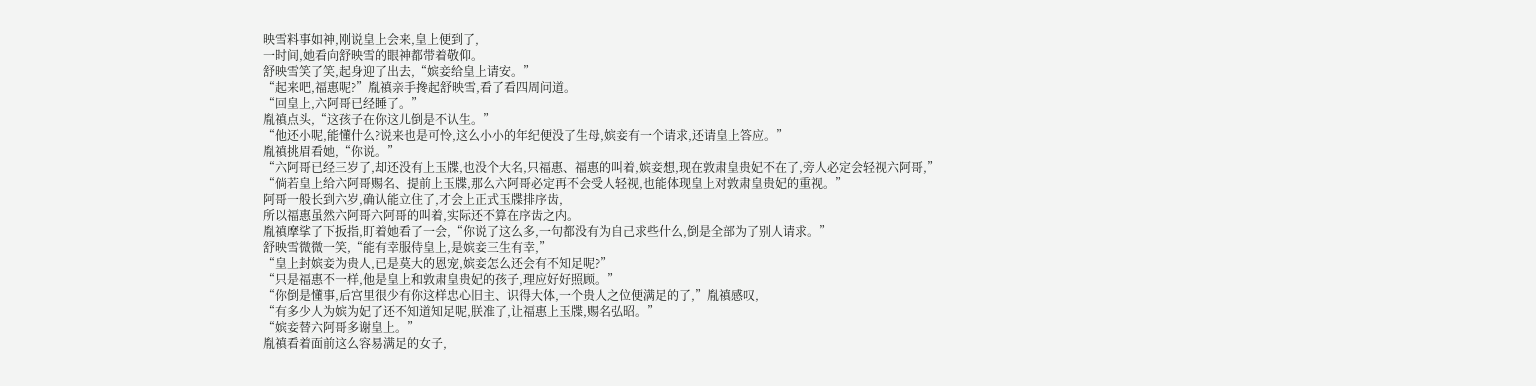映雪料事如神,刚说皇上会来,皇上便到了,
一时间,她看向舒映雪的眼神都带着敬仰。
舒映雪笑了笑,起身迎了出去,“嫔妾给皇上请安。”
“起来吧,福惠呢?”胤禛亲手搀起舒映雪,看了看四周问道。
“回皇上,六阿哥已经睡了。”
胤禛点头,“这孩子在你这儿倒是不认生。”
“他还小呢,能懂什么?说来也是可怜,这么小小的年纪便没了生母,嫔妾有一个请求,还请皇上答应。”
胤禛挑眉看她,“你说。”
“六阿哥已经三岁了,却还没有上玉牒,也没个大名,只福惠、福惠的叫着,嫔妾想,现在敦肃皇贵妃不在了,旁人必定会轻视六阿哥,”
“倘若皇上给六阿哥赐名、提前上玉牒,那么六阿哥必定再不会受人轻视,也能体现皇上对敦肃皇贵妃的重视。”
阿哥一般长到六岁,确认能立住了,才会上正式玉牒排序齿,
所以福惠虽然六阿哥六阿哥的叫着,实际还不算在序齿之内。
胤禛摩挲了下扳指,盯着她看了一会,“你说了这么多,一句都没有为自己求些什么,倒是全部为了别人请求。”
舒映雪微微一笑,“能有幸服侍皇上,是嫔妾三生有幸,”
“皇上封嫔妾为贵人,已是莫大的恩宠,嫔妾怎么还会有不知足呢?”
“只是福惠不一样,他是皇上和敦肃皇贵妃的孩子,理应好好照顾。”
“你倒是懂事,后宫里很少有你这样忠心旧主、识得大体,一个贵人之位便满足的了,”胤禛感叹,
“有多少人为嫔为妃了还不知道知足呢,朕准了,让福惠上玉牒,赐名弘昭。”
“嫔妾替六阿哥多谢皇上。”
胤禛看着面前这么容易满足的女子,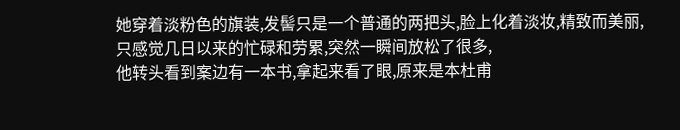她穿着淡粉色的旗装,发髻只是一个普通的两把头,脸上化着淡妆,精致而美丽,
只感觉几日以来的忙碌和劳累,突然一瞬间放松了很多,
他转头看到案边有一本书,拿起来看了眼,原来是本杜甫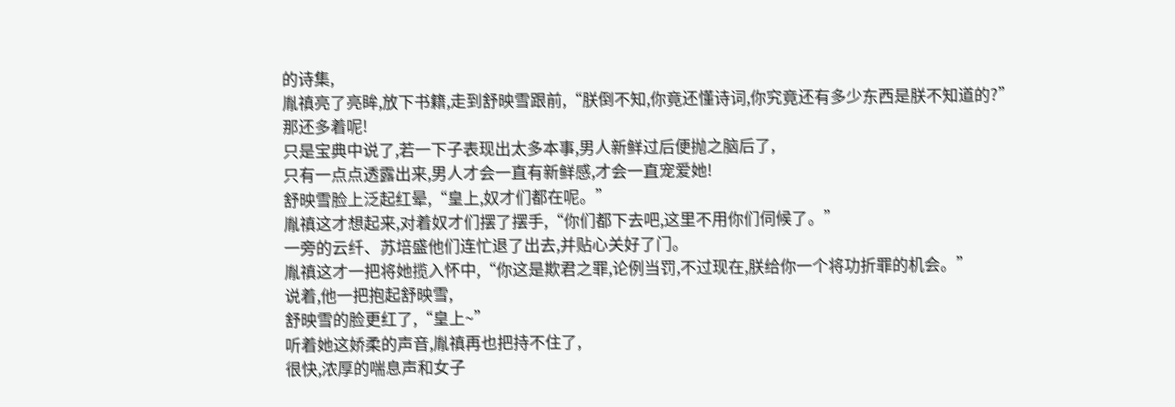的诗集,
胤禛亮了亮眸,放下书籍,走到舒映雪跟前,“朕倒不知,你竟还懂诗词,你究竟还有多少东西是朕不知道的?”
那还多着呢!
只是宝典中说了,若一下子表现出太多本事,男人新鲜过后便抛之脑后了,
只有一点点透露出来,男人才会一直有新鲜感,才会一直宠爱她!
舒映雪脸上泛起红晕,“皇上,奴才们都在呢。”
胤禛这才想起来,对着奴才们摆了摆手,“你们都下去吧,这里不用你们伺候了。”
一旁的云纤、苏培盛他们连忙退了出去,并贴心关好了门。
胤禛这才一把将她揽入怀中,“你这是欺君之罪,论例当罚,不过现在,朕给你一个将功折罪的机会。”
说着,他一把抱起舒映雪,
舒映雪的脸更红了,“皇上~”
听着她这娇柔的声音,胤禛再也把持不住了,
很快,浓厚的喘息声和女子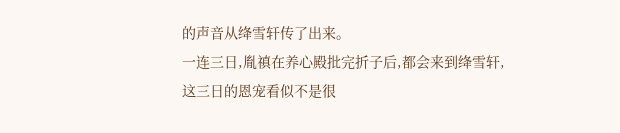的声音从绛雪轩传了出来。
一连三日,胤禛在养心殿批完折子后,都会来到绛雪轩,
这三日的恩宠看似不是很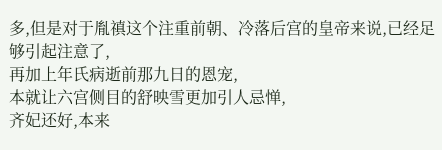多,但是对于胤禛这个注重前朝、冷落后宫的皇帝来说,已经足够引起注意了,
再加上年氏病逝前那九日的恩宠,
本就让六宫侧目的舒映雪更加引人忌惮,
齐妃还好,本来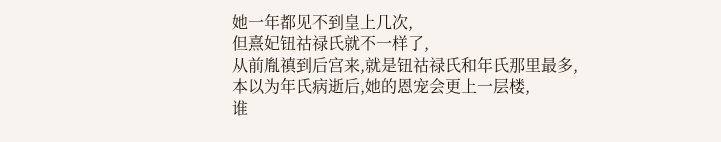她一年都见不到皇上几次,
但熹妃钮祜禄氏就不一样了,
从前胤禛到后宫来,就是钮祜禄氏和年氏那里最多,
本以为年氏病逝后,她的恩宠会更上一层楼,
谁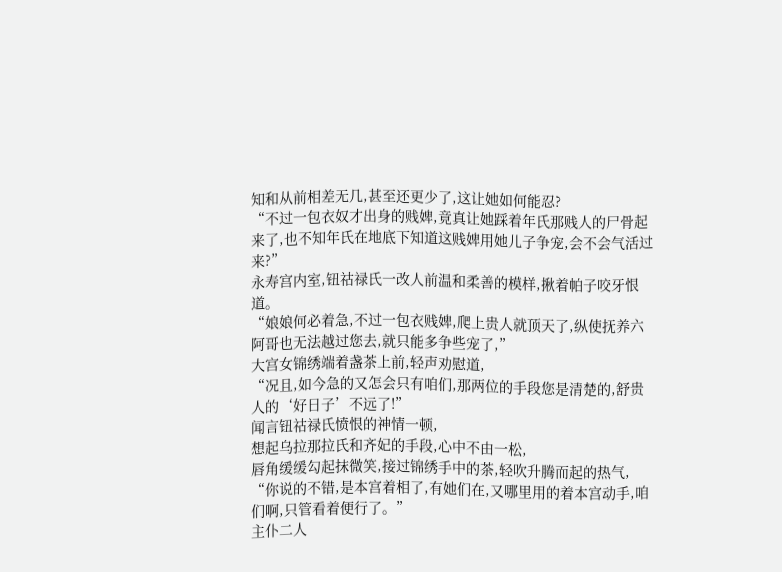知和从前相差无几,甚至还更少了,这让她如何能忍?
“不过一包衣奴才出身的贱婢,竟真让她踩着年氏那贱人的尸骨起来了,也不知年氏在地底下知道这贱婢用她儿子争宠,会不会气活过来?”
永寿宫内室,钮祜禄氏一改人前温和柔善的模样,揪着帕子咬牙恨道。
“娘娘何必着急,不过一包衣贱婢,爬上贵人就顶天了,纵使抚养六阿哥也无法越过您去,就只能多争些宠了,”
大宫女锦绣端着盏茶上前,轻声劝慰道,
“况且,如今急的又怎会只有咱们,那两位的手段您是清楚的,舒贵人的‘好日子’不远了!”
闻言钮祜禄氏愤恨的神情一顿,
想起乌拉那拉氏和齐妃的手段,心中不由一松,
唇角缓缓勾起抹微笑,接过锦绣手中的茶,轻吹升腾而起的热气,
“你说的不错,是本宫着相了,有她们在,又哪里用的着本宫动手,咱们啊,只管看着便行了。”
主仆二人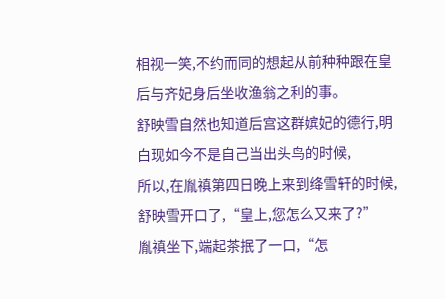相视一笑,不约而同的想起从前种种跟在皇后与齐妃身后坐收渔翁之利的事。
舒映雪自然也知道后宫这群嫔妃的德行,明白现如今不是自己当出头鸟的时候,
所以,在胤禛第四日晚上来到绛雪轩的时候,舒映雪开口了,“皇上,您怎么又来了?”
胤禛坐下,端起茶抿了一口,“怎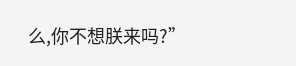么,你不想朕来吗?”